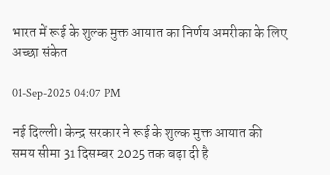भारत में रूई के शुल्क मुक्त आयात का निर्णय अमरीका के लिए अच्छा संकेत

01-Sep-2025 04:07 PM

नई दिल्ली। केन्द्र सरकार ने रूई के शुल्क मुक्त आयात की समय सीमा 31 दिसम्बर 2025 तक बढ़ा दी है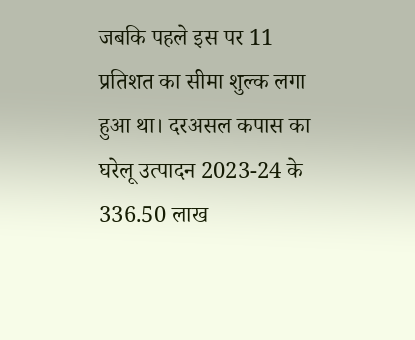जबकि पहले इस पर 11 प्रतिशत का सीमा शुल्क लगा हुआ था। दरअसल कपास का घरेलू उत्पादन 2023-24 के 336.50 लाख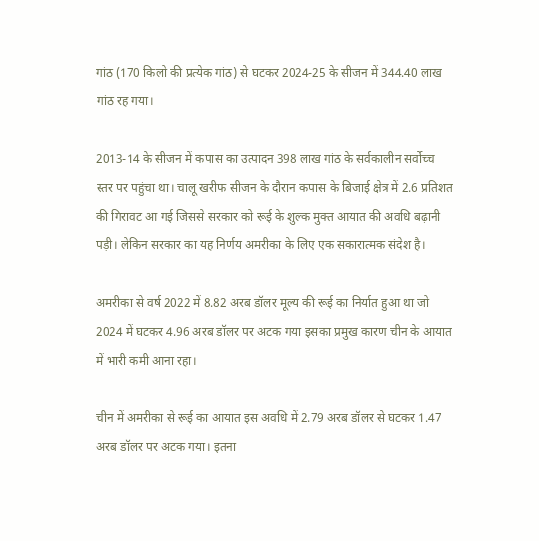गांठ (170 किलो की प्रत्येक गांठ) से घटकर 2024-25 के सीजन में 344.40 लाख गांठ रह गया।

2013-14 के सीजन में कपास का उत्पादन 398 लाख गांठ के सर्वकालीन सर्वोच्च स्तर पर पहुंचा था। चालू खरीफ सीजन के दौरान कपास के बिजाई क्षेत्र में 2.6 प्रतिशत की गिरावट आ गई जिससे सरकार को रूई के शुल्क मुक्त आयात की अवधि बढ़ानी पड़ी। लेकिन सरकार का यह निर्णय अमरीका के लिए एक सकारात्मक संदेश है।

अमरीका से वर्ष 2022 में 8.82 अरब डॉलर मूल्य की रूई का निर्यात हुआ था जो 2024 में घटकर 4.96 अरब डॉलर पर अटक गया इसका प्रमुख कारण चीन के आयात में भारी कमी आना रहा।

चीन में अमरीका से रूई का आयात इस अवधि में 2.79 अरब डॉलर से घटकर 1.47 अरब डॉलर पर अटक गया। इतना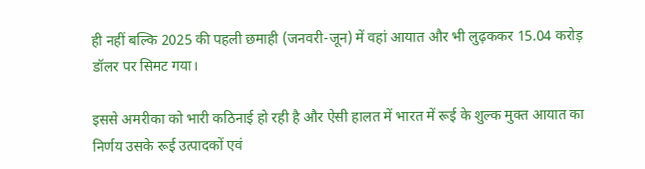ही नहीं बल्कि 2025 की पहली छमाही (जनवरी-जून) में वहां आयात और भी लुढ़ककर 15.04 करोड़ डॉलर पर सिमट गया।

इससे अमरीका को भारी कठिनाई हो रही है और ऐसी हालत में भारत में रूई के शुल्क मुक्त आयात का निर्णय उसके रूई उत्पादकों एवं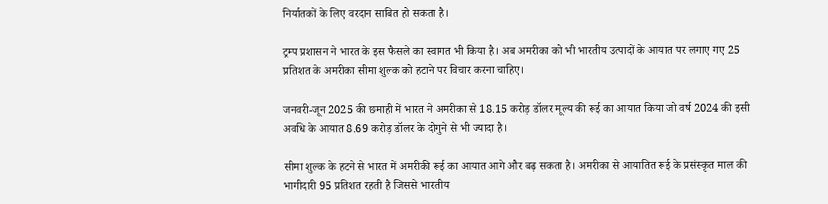निर्यातकों के लिए वरदान साबित हो सकता है।

ट्रम्प प्रशासन ने भारत के इस फैसले का स्वागत भी किया है। अब अमरीका को भी भारतीय उत्पादों के आयात पर लगाए गए 25 प्रतिशत के अमरीका सीमा शुल्क को हटाने पर विचार करना चाहिए।

जनवरी-जून 2025 की छमाही में भारत ने अमरीका से 18.15 करोड़ डॉलर मूल्य की रूई का आयात किया जो वर्ष 2024 की इसी अवधि के आयात 8.69 करोड़ डॉलर के दोगुने से भी ज्यादा है।

सीमा शुल्क के हटने से भारत में अमरीकी रूई का आयात आगे और बढ़ सकता है। अमरीका से आयातित रूई के प्रसंस्कृत माल की भागीदारी 95 प्रतिशत रहती है जिससे भारतीय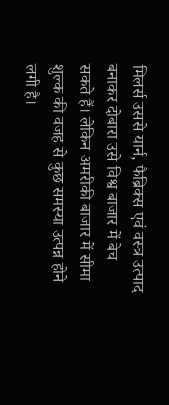मिलर्स उससे यार्न, फैब्रिक्स एवं वस्त्र उत्पाद बनाकर दोबारा उसे विश्व बाजार में बेच सकते हैं। लेकिन अमरीकी बाजार में सीमा शुल्क की वजह से कुछ समस्या उत्पन्न होने लगी है।